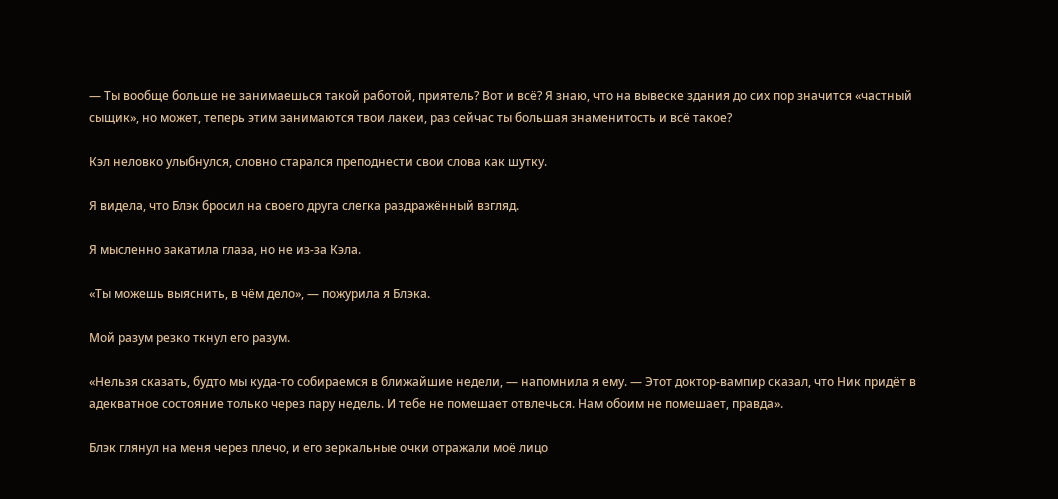— Ты вообще больше не занимаешься такой работой, приятель? Вот и всё? Я знаю, что на вывеске здания до сих пор значится «частный сыщик», но может, теперь этим занимаются твои лакеи, раз сейчас ты большая знаменитость и всё такое?

Кэл неловко улыбнулся, словно старался преподнести свои слова как шутку.

Я видела, что Блэк бросил на своего друга слегка раздражённый взгляд.

Я мысленно закатила глаза, но не из-за Кэла.

«Ты можешь выяснить, в чём дело», — пожурила я Блэка.

Мой разум резко ткнул его разум.

«Нельзя сказать, будто мы куда-то собираемся в ближайшие недели, — напомнила я ему. — Этот доктор-вампир сказал, что Ник придёт в адекватное состояние только через пару недель. И тебе не помешает отвлечься. Нам обоим не помешает, правда».

Блэк глянул на меня через плечо, и его зеркальные очки отражали моё лицо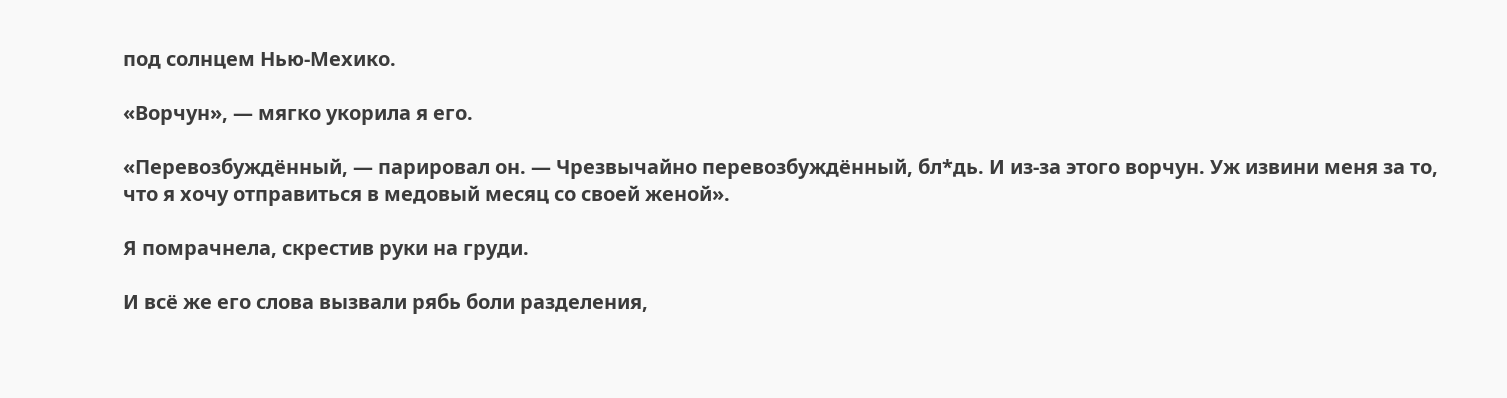под солнцем Нью-Мехико.

«Ворчун», — мягко укорила я его.

«Перевозбуждённый, — парировал он. — Чрезвычайно перевозбуждённый, бл*дь. И из-за этого ворчун. Уж извини меня за то, что я хочу отправиться в медовый месяц со своей женой».

Я помрачнела, скрестив руки на груди.

И всё же его слова вызвали рябь боли разделения,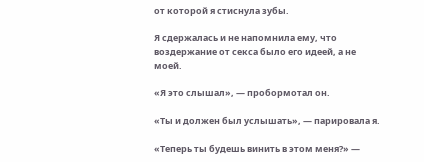от которой я стиснула зубы.

Я сдержалась и не напомнила ему, что воздержание от секса было его идеей, а не моей.

«Я это слышал», — пробормотал он.

«Ты и должен был услышать», — парировала я.

«Теперь ты будешь винить в этом меня?» —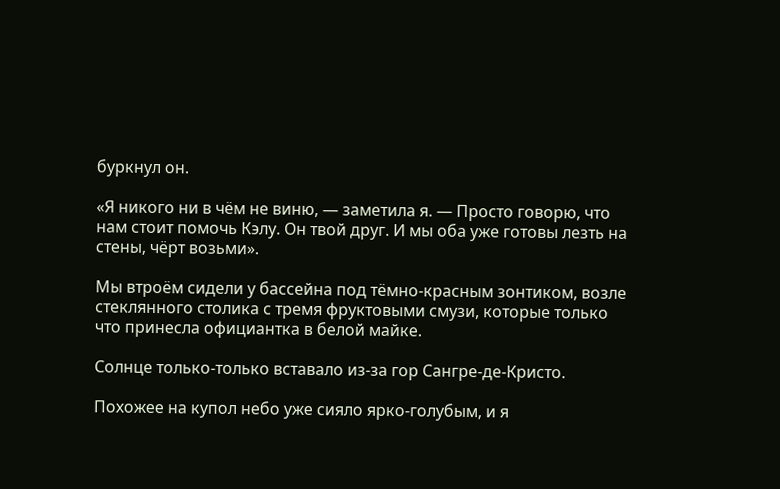буркнул он.

«Я никого ни в чём не виню, — заметила я. — Просто говорю, что нам стоит помочь Кэлу. Он твой друг. И мы оба уже готовы лезть на стены, чёрт возьми».

Мы втроём сидели у бассейна под тёмно-красным зонтиком, возле стеклянного столика с тремя фруктовыми смузи, которые только что принесла официантка в белой майке.

Солнце только-только вставало из-за гор Сангре-де-Кристо.

Похожее на купол небо уже сияло ярко-голубым, и я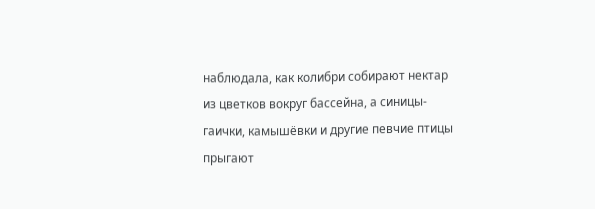наблюдала, как колибри собирают нектар из цветков вокруг бассейна, а синицы-гаички, камышёвки и другие певчие птицы прыгают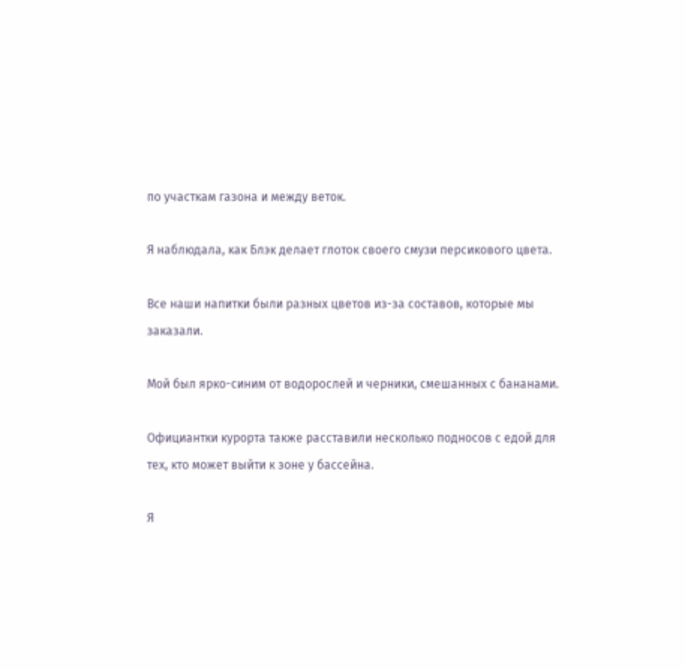по участкам газона и между веток.

Я наблюдала, как Блэк делает глоток своего смузи персикового цвета.

Все наши напитки были разных цветов из-за составов, которые мы заказали.

Мой был ярко-синим от водорослей и черники, смешанных с бананами.

Официантки курорта также расставили несколько подносов с едой для тех, кто может выйти к зоне у бассейна.

Я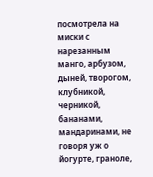посмотрела на миски с нарезанным манго, арбузом, дыней, творогом, клубникой, черникой, бананами, мандаринами, не говоря уж о йогурте, граноле,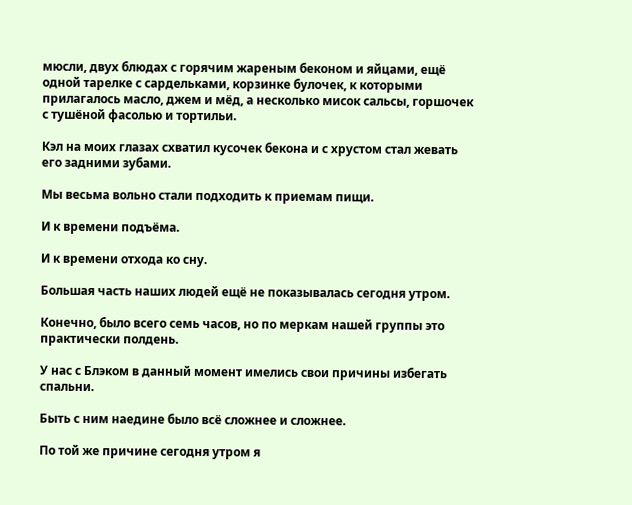мюсли, двух блюдах с горячим жареным беконом и яйцами, ещё одной тарелке с сардельками, корзинке булочек, к которыми прилагалось масло, джем и мёд, а несколько мисок сальсы, горшочек с тушёной фасолью и тортильи.

Кэл на моих глазах схватил кусочек бекона и с хрустом стал жевать его задними зубами.

Мы весьма вольно стали подходить к приемам пищи.

И к времени подъёма.

И к времени отхода ко сну.

Большая часть наших людей ещё не показывалась сегодня утром.

Конечно, было всего семь часов, но по меркам нашей группы это практически полдень.

У нас с Блэком в данный момент имелись свои причины избегать спальни.

Быть с ним наедине было всё сложнее и сложнее.

По той же причине сегодня утром я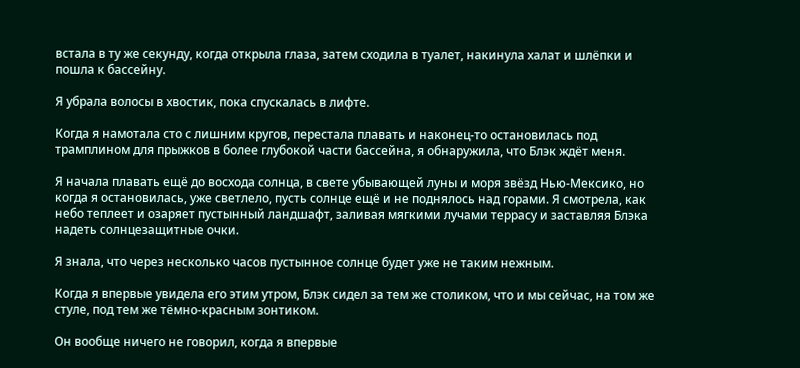встала в ту же секунду, когда открыла глаза, затем сходила в туалет, накинула халат и шлёпки и пошла к бассейну.

Я убрала волосы в хвостик, пока спускалась в лифте.

Когда я намотала сто с лишним кругов, перестала плавать и наконец-то остановилась под трамплином для прыжков в более глубокой части бассейна, я обнаружила, что Блэк ждёт меня.

Я начала плавать ещё до восхода солнца, в свете убывающей луны и моря звёзд Нью-Мексико, но когда я остановилась, уже светлело, пусть солнце ещё и не поднялось над горами. Я смотрела, как небо теплеет и озаряет пустынный ландшафт, заливая мягкими лучами террасу и заставляя Блэка надеть солнцезащитные очки.

Я знала, что через несколько часов пустынное солнце будет уже не таким нежным.

Когда я впервые увидела его этим утром, Блэк сидел за тем же столиком, что и мы сейчас, на том же стуле, под тем же тёмно-красным зонтиком.

Он вообще ничего не говорил, когда я впервые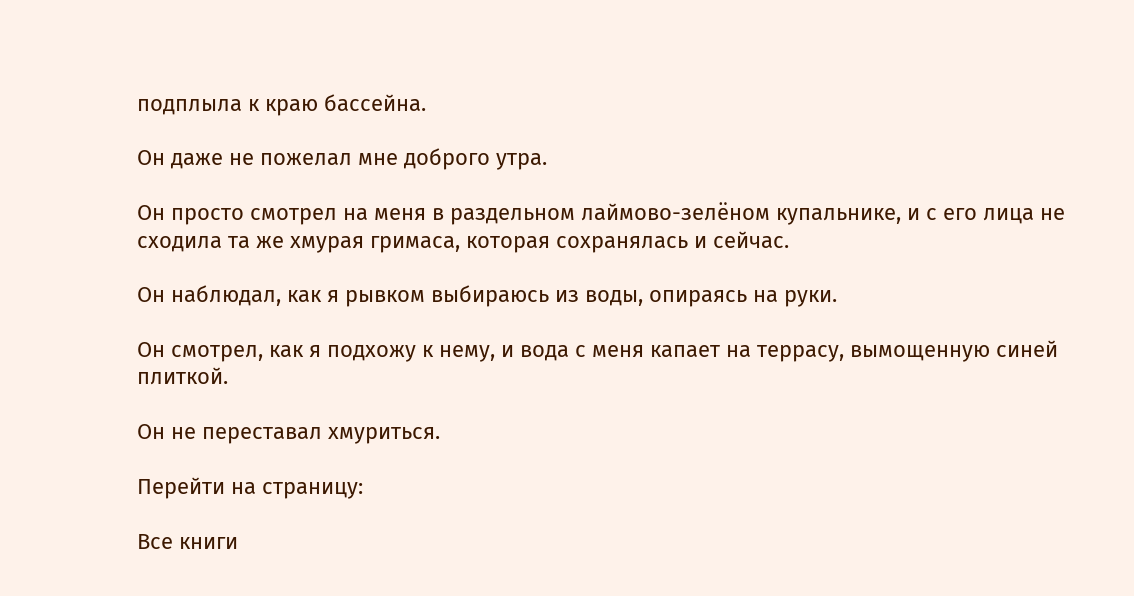подплыла к краю бассейна.

Он даже не пожелал мне доброго утра.

Он просто смотрел на меня в раздельном лаймово-зелёном купальнике, и с его лица не сходила та же хмурая гримаса, которая сохранялась и сейчас.

Он наблюдал, как я рывком выбираюсь из воды, опираясь на руки.

Он смотрел, как я подхожу к нему, и вода с меня капает на террасу, вымощенную синей плиткой.

Он не переставал хмуриться.

Перейти на страницу:

Все книги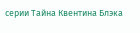серии Тайна Квентина Блэка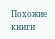Похожие книги